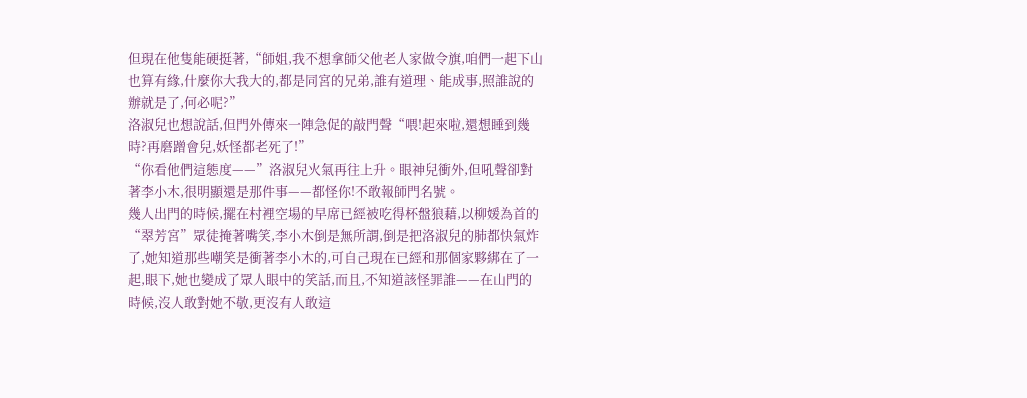但現在他隻能硬挺著,“師姐,我不想拿師父他老人家做令旗,咱們一起下山也算有緣,什麼你大我大的,都是同宮的兄弟,誰有道理、能成事,照誰說的辦就是了,何必呢?”
洛淑兒也想說話,但門外傳來一陣急促的敲門聲“喂!起來啦,還想睡到幾時?再磨蹭會兒,妖怪都老死了!”
“你看他們這態度——”洛淑兒火氣再往上升。眼神兒衝外,但吼聲卻對著李小木,很明顯還是那件事——都怪你!不敢報師門名號。
幾人出門的時候,擺在村裡空場的早席已經被吃得杯盤狼藉,以柳媛為首的“翠芳宮”眾徒掩著嘴笑,李小木倒是無所謂,倒是把洛淑兒的肺都快氣炸了,她知道那些嘲笑是衝著李小木的,可自己現在已經和那個家夥綁在了一起,眼下,她也變成了眾人眼中的笑話,而且,不知道該怪罪誰——在山門的時候,沒人敢對她不敬,更沒有人敢這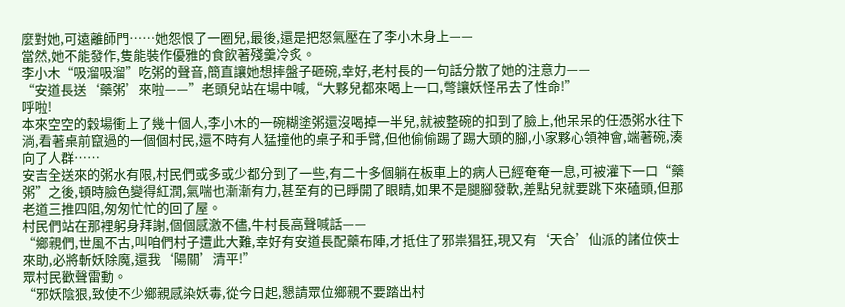麼對她,可遠離師門……她怨恨了一圈兒,最後,還是把怒氣壓在了李小木身上——
當然,她不能發作,隻能裝作優雅的食飲著殘羹冷炙。
李小木“吸溜吸溜”吃粥的聲音,簡直讓她想摔盤子砸碗,幸好,老村長的一句話分散了她的注意力——
“安道長送‘藥粥’來啦——”老頭兒站在場中喊,“大夥兒都來喝上一口,彆讓妖怪吊去了性命!”
呼啦!
本來空空的穀場衝上了幾十個人,李小木的一碗糊塗粥還沒喝掉一半兒,就被整碗的扣到了臉上,他呆呆的任憑粥水往下淌,看著桌前竄過的一個個村民,還不時有人猛撞他的桌子和手臂,但他偷偷踢了踢大頭的腳,小家夥心領神會,端著碗,湊向了人群……
安吉全送來的粥水有限,村民們或多或少都分到了一些,有二十多個躺在板車上的病人已經奄奄一息,可被灌下一口“藥粥”之後,頓時臉色變得紅潤,氣喘也漸漸有力,甚至有的已睜開了眼睛,如果不是腿腳發軟,差點兒就要跳下來磕頭,但那老道三推四阻,匆匆忙忙的回了屋。
村民們站在那裡躬身拜謝,個個感激不儘,牛村長高聲喊話——
“鄉親們,世風不古,叫咱們村子遭此大難,幸好有安道長配藥布陣,才抵住了邪祟猖狂,現又有‘天合’仙派的諸位俠士來助,必將斬妖除魔,還我‘陽關’清平!”
眾村民歡聲雷動。
“邪妖陰狠,致使不少鄉親感染妖毒,從今日起,懇請眾位鄉親不要踏出村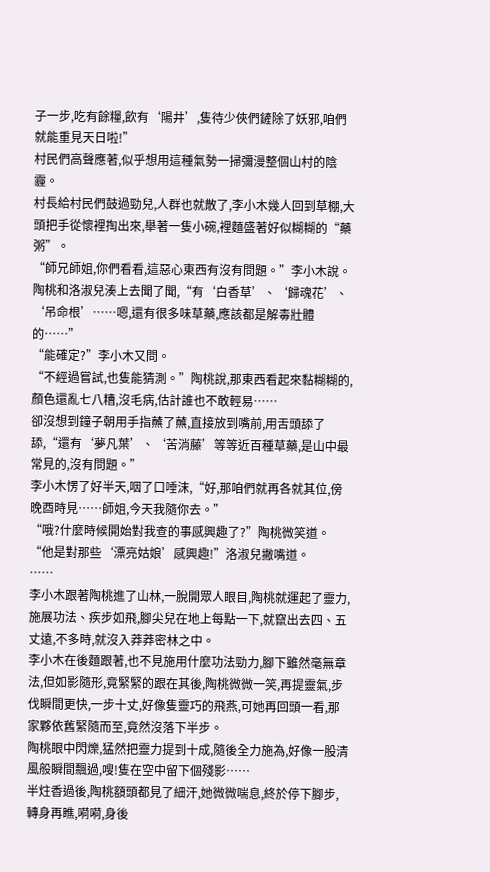子一步,吃有餘糧,飲有‘陽井’,隻待少俠們鏟除了妖邪,咱們就能重見天日啦!”
村民們高聲應著,似乎想用這種氣勢一掃彌漫整個山村的陰霾。
村長給村民們鼓過勁兒,人群也就散了,李小木幾人回到草棚,大頭把手從懷裡掏出來,舉著一隻小碗,裡麵盛著好似糊糊的“藥粥”。
“師兄師姐,你們看看,這惡心東西有沒有問題。”李小木說。
陶桃和洛淑兒湊上去聞了聞,“有‘白香草’、‘歸魂花’、‘吊命根’……嗯,還有很多味草藥,應該都是解毒壯體的……”
“能確定?”李小木又問。
“不經過嘗試,也隻能猜測。”陶桃說,那東西看起來黏糊糊的,顏色還亂七八糟,沒毛病,估計誰也不敢輕易……
卻沒想到鐘子朝用手指蘸了蘸,直接放到嘴前,用舌頭舔了舔,“還有‘夢凡葉’、‘苦消藤’等等近百種草藥,是山中最常見的,沒有問題。”
李小木愣了好半天,咽了口唾沫,“好,那咱們就再各就其位,傍晚酉時見……師姐,今天我隨你去。”
“哦?什麼時候開始對我查的事感興趣了?”陶桃微笑道。
“他是對那些‘漂亮姑娘’感興趣!”洛淑兒撇嘴道。
……
李小木跟著陶桃進了山林,一脫開眾人眼目,陶桃就運起了靈力,施展功法、疾步如飛,腳尖兒在地上每點一下,就竄出去四、五丈遠,不多時,就沒入莽莽密林之中。
李小木在後麵跟著,也不見施用什麼功法勁力,腳下雖然毫無章法,但如影隨形,竟緊緊的跟在其後,陶桃微微一笑,再提靈氣,步伐瞬間更快,一步十丈,好像隻靈巧的飛燕,可她再回頭一看,那家夥依舊緊隨而至,竟然沒落下半步。
陶桃眼中閃爍,猛然把靈力提到十成,隨後全力施為,好像一股清風般瞬間飄過,嗖!隻在空中留下個殘影……
半炷香過後,陶桃額頭都見了細汗,她微微喘息,終於停下腳步,轉身再瞧,嗬嗬,身後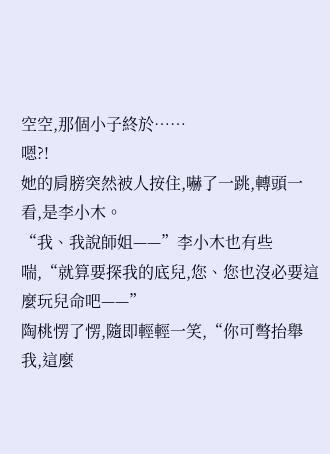空空,那個小子終於……
嗯?!
她的肩膀突然被人按住,嚇了一跳,轉頭一看,是李小木。
“我、我說師姐——”李小木也有些喘,“就算要探我的底兒,您、您也沒必要這麼玩兒命吧——”
陶桃愣了愣,隨即輕輕一笑,“你可彆抬舉我,這麼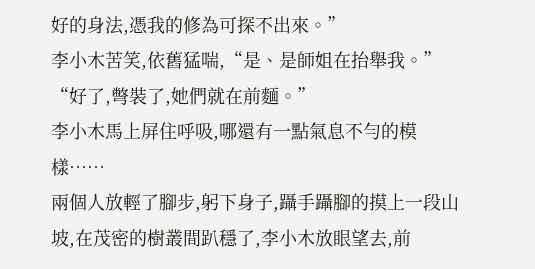好的身法,憑我的修為可探不出來。”
李小木苦笑,依舊猛喘,“是、是師姐在抬舉我。”
“好了,彆裝了,她們就在前麵。”
李小木馬上屏住呼吸,哪還有一點氣息不勻的模樣……
兩個人放輕了腳步,躬下身子,躡手躡腳的摸上一段山坡,在茂密的樹叢間趴穩了,李小木放眼望去,前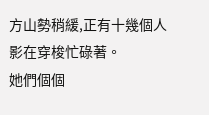方山勢稍緩,正有十幾個人影在穿梭忙碌著。
她們個個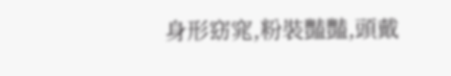身形窈窕,粉裝豔豔,頭戴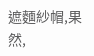遮麵紗帽,果然,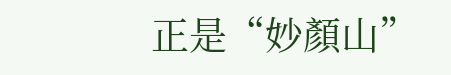正是“妙顏山”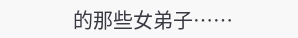的那些女弟子……